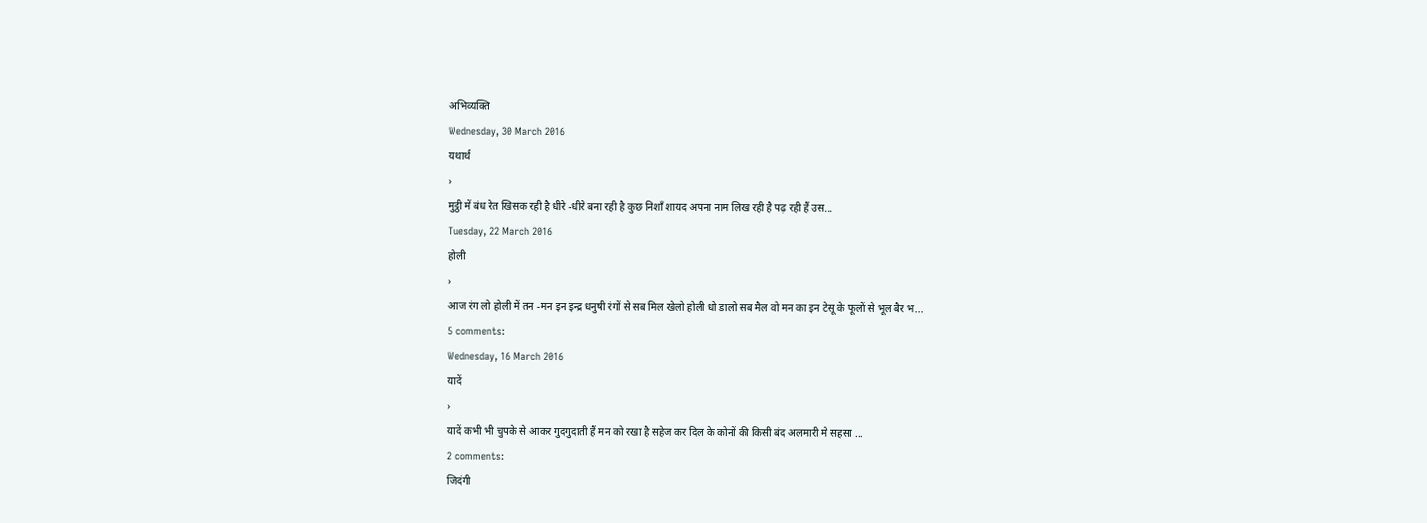अभिव्यक्ति
Wednesday, 30 March 2016
यथार्थ
›
मुट्ठी में बंध रेत खिसक रही है धीरे -धीरे बना रही है कुछ निशाँ शायद अपना नाम लिख रही है पढ़ रही हैं उस...
Tuesday, 22 March 2016
होली
›
आज रंग लो होली में तन -मन इन इन्द्र धनुषी रंगों से सब मिल खेलो होली धो डालो सब मैल वो मन का इन टेसू के फूलों से भूल बैर भ...
5 comments:
Wednesday, 16 March 2016
यादें
›
यादें कभी भी चुपके से आकर गुदगुदाती हैं मन को रखा है सहेज कर दिल के कोनों की किसी बंद अलमारी मे सहसा ...
2 comments:
जिदंगी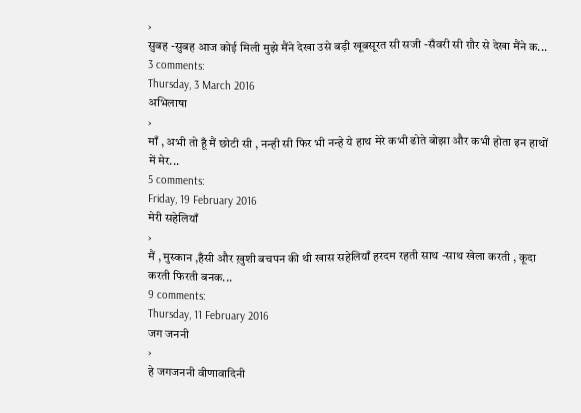›
सुबह -सुबह आज कोई मिली मुझे मैंने देखा उसे बड़ी खूबसूरत सी सजी -सँवरी सी ग़ौर से देखा मैंने क...
3 comments:
Thursday, 3 March 2016
अभिलाषा
›
माँ , अभी तो हूँ मैं छोटी सी , नन्ही सी फिर भी नन्हे ये हाथ मेरे कभी ढोते बोझा और कभी होता इन हाथों में मेर...
5 comments:
Friday, 19 February 2016
मेरी सहेलियाँ
›
मैं , मुस्कान ,हँसी और ख़ुशी बचपन की थी खास सहेलियाँ हरदम रहती साथ -साथ खेला करती , कूदा करती फिरती बनक...
9 comments:
Thursday, 11 February 2016
जग जननी
›
हे जगजननी वीणावादिनी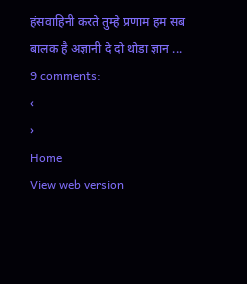हंसवाहिनी करते तुम्हे प्रणाम हम सब बालक है अज्ञानी दे दो थोडा ज्ञान ...
9 comments:
‹
›
Home
View web version